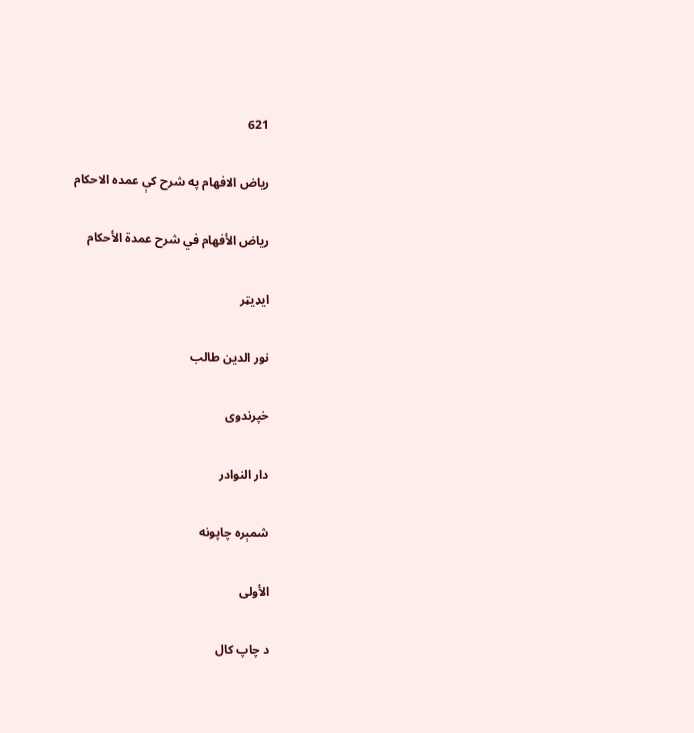621

رياض الافهام په شرح کې عمده الاحکام

رياض الأفهام في شرح عمدة الأحكام

ایډیټر

نور الدين طالب

خپرندوی

دار النوادر

شمېره چاپونه

الأولى

د چاپ کال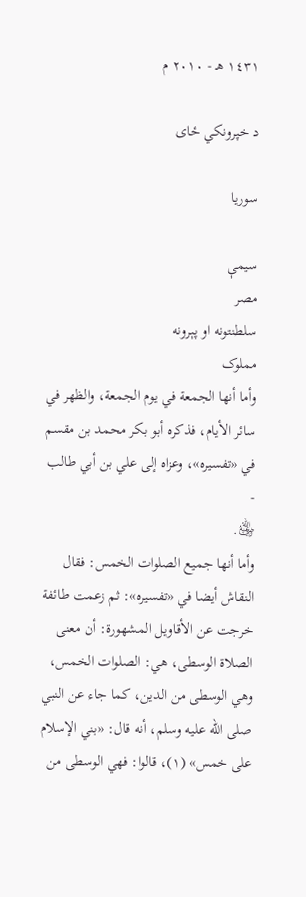١٤٣١ هـ - ٢٠١٠ م

د خپرونکي ځای

سوريا

سیمې
مصر
سلطنتونه او پېرونه
مملوک
وأما أنها الجمعة في يوم الجمعة، والظهر في سائر الأيام، فذكره أبو بكر محمد بن مقسم في «تفسيره»، وعزاه إلى علي بن أبي طالب -
﵁.
وأما أنها جميع الصلوات الخمس: فقال النقاش أيضا في «تفسيره»: ثم زعمت طائفة خرجت عن الأقاويل المشهورة: أن معنى الصلاة الوسطى، هي: الصلوات الخمس، وهي الوسطى من الدين، كما جاء عن النبي صلى الله عليه وسلم، أنه قال: «بني الإسلام على خمس» (١)، قالوا: فهي الوسطى من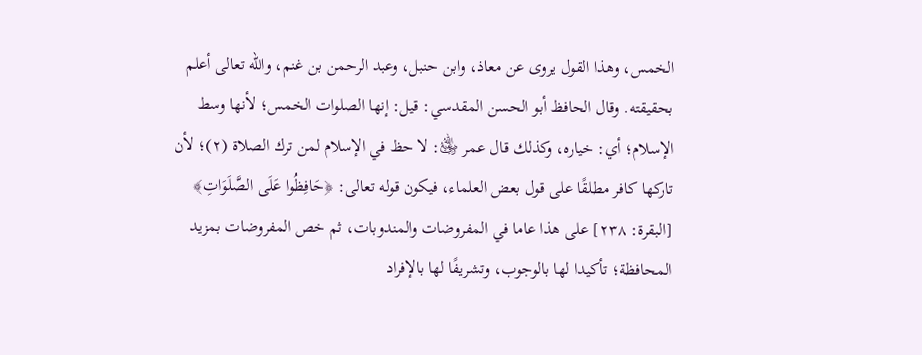الخمس، وهذا القول يروى عن معاذ، وابن حنبل، وعبد الرحمن بن غنم، والله تعالى أعلم بحقيقته. وقال الحافظ أبو الحسن المقدسي: قيل: إنها الصلوات الخمس؛ لأنها وسط الإسلام؛ أي: خياره، وكذلك قال عمر ﵁: لا حظ في الإسلام لمن ترك الصلاة (٢)؛ لأن تاركها كافر مطلقًا على قول بعض العلماء، فيكون قوله تعالى: ﴿حَافِظُوا عَلَى الصَّلَوَاتِ﴾ [البقرة: ٢٣٨] على هذا عاما في المفروضات والمندوبات، ثم خص المفروضات بمزيد المحافظة؛ تأكيدا لها بالوجوب، وتشريفًا لها بالإفراد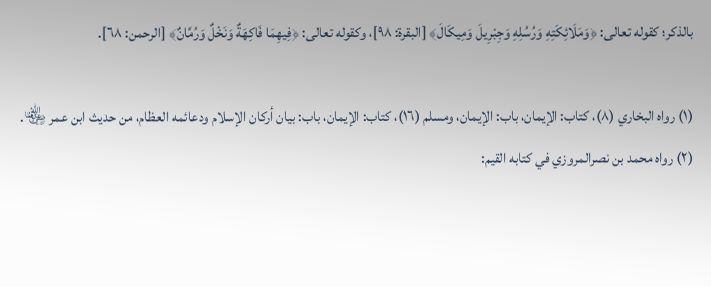بالذكر؛ كقوله تعالى: ﴿وَمَلَائِكَتِهِ وَرُسُلِهِ وَجِبْرِيلَ وَمِيكَالَ﴾ [البقرة: ٩٨]، وكقوله تعالى: ﴿فِيهِمَا فَاكِهَةٌ وَنَخْلٌ وَرُمَّانٌ﴾ [الرحمن: ٦٨].

(١) رواه البخاري (٨)، كتاب: الإيمان، باب: الإيمان، ومسلم (١٦)، كتاب: الإيمان، باب: بيان أركان الإسلام ودعائمه العظام، من حديث ابن عمر ﵄.
(٢) رواه محمد بن نصرالمروزي في كتابه القيم: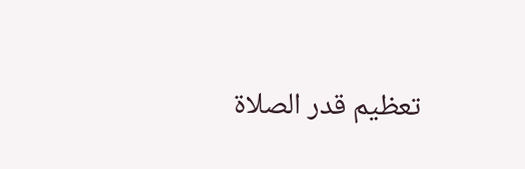تعظيم قدر الصلاة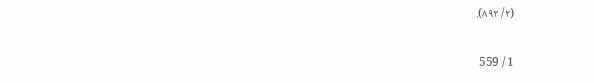(٢/ ٨٩٢).

1 / 559